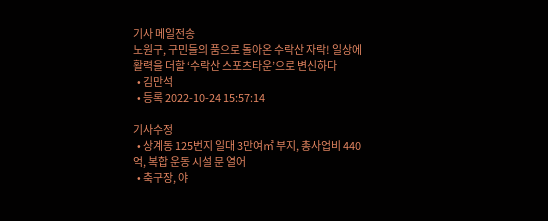기사 메일전송
노원구, 구민들의 품으로 돌아온 수락산 자락! 일상에 활력을 더할 ‘수락산 스포츠타운’으로 변신하다
  • 김만석
  • 등록 2022-10-24 15:57:14

기사수정
  • 상계동 125번지 일대 3만여㎡ 부지, 총사업비 440억, 복합 운동 시설 문 열어
  • 축구장, 야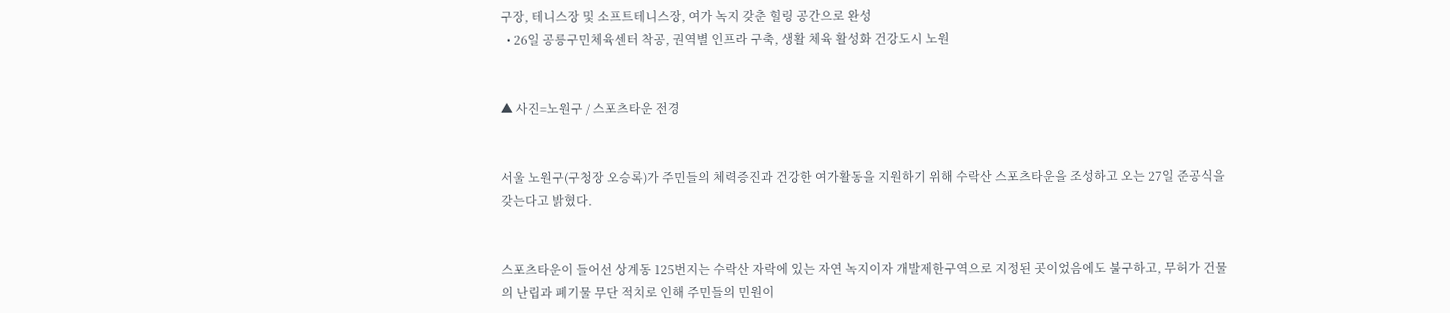구장, 테니스장 및 소프트테니스장, 여가 녹지 갖춘 힐링 공간으로 완성
  • 26일 공릉구민체육센터 착공, 권역별 인프라 구축, 생활 체육 활성화 건강도시 노원


▲ 사진=노원구 / 스포츠타운 전경


서울 노원구(구청장 오승록)가 주민들의 체력증진과 건강한 여가활동을 지원하기 위해 수락산 스포츠타운을 조성하고 오는 27일 준공식을 갖는다고 밝혔다.


스포츠타운이 들어선 상계동 125번지는 수락산 자락에 있는 자연 녹지이자 개발제한구역으로 지정된 곳이었음에도 불구하고, 무허가 건물의 난립과 폐기물 무단 적치로 인해 주민들의 민원이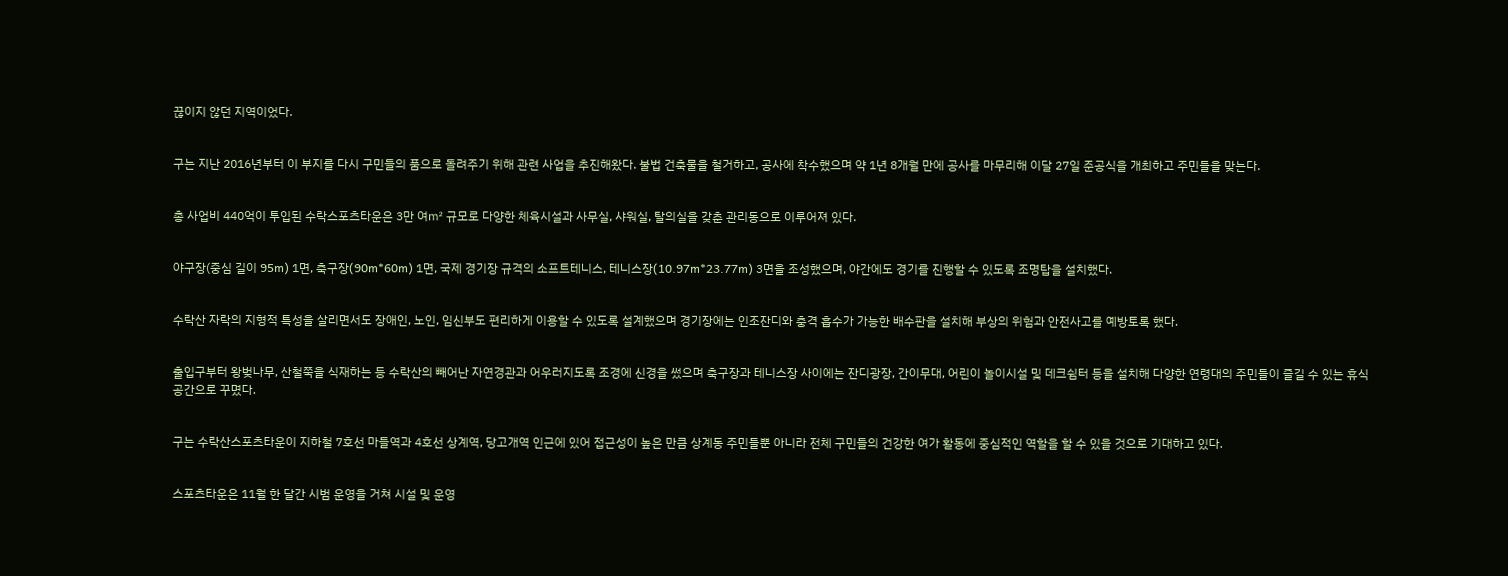끊이지 않던 지역이었다.


구는 지난 2016년부터 이 부지를 다시 구민들의 품으로 돌려주기 위해 관련 사업을 추진해왔다. 불법 건축물을 철거하고, 공사에 착수했으며 약 1년 8개월 만에 공사를 마무리해 이달 27일 준공식을 개최하고 주민들을 맞는다.


총 사업비 440억이 투입된 수락스포츠타운은 3만 여㎡ 규모로 다양한 체육시설과 사무실, 샤워실, 탈의실을 갖춘 관리동으로 이루어져 있다.


야구장(중심 길이 95m) 1면, 축구장(90m*60m) 1면, 국제 경기장 규격의 소프트테니스, 테니스장(10.97m*23.77m) 3면을 조성했으며, 야간에도 경기를 진행할 수 있도록 조명탑을 설치했다.


수락산 자락의 지형적 특성을 살리면서도 장애인, 노인, 임신부도 편리하게 이용할 수 있도록 설계했으며 경기장에는 인조잔디와 충격 흡수가 가능한 배수판을 설치해 부상의 위험과 안전사고를 예방토록 했다.


출입구부터 왕벚나무, 산철쭉을 식재하는 등 수락산의 빼어난 자연경관과 어우러지도록 조경에 신경을 썼으며 축구장과 테니스장 사이에는 잔디광장, 간이무대, 어린이 놀이시설 및 데크쉼터 등을 설치해 다양한 연령대의 주민들이 즐길 수 있는 휴식 공간으로 꾸몄다.


구는 수락산스포츠타운이 지하철 7호선 마들역과 4호선 상계역, 당고개역 인근에 있어 접근성이 높은 만큼 상계동 주민들뿐 아니라 전체 구민들의 건강한 여가 활동에 중심적인 역할을 할 수 있을 것으로 기대하고 있다.


스포츠타운은 11월 한 달간 시범 운영을 거쳐 시설 및 운영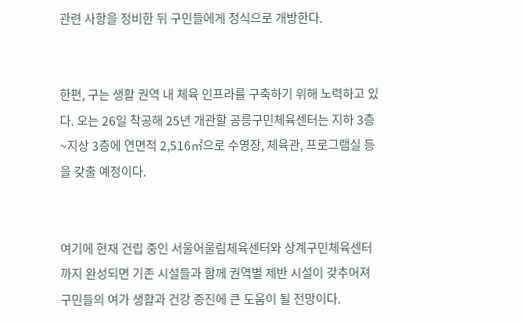관련 사항을 정비한 뒤 구민들에게 정식으로 개방한다.


한편, 구는 생활 권역 내 체육 인프라를 구축하기 위해 노력하고 있다. 오는 26일 착공해 25년 개관할 공릉구민체육센터는 지하 3층~지상 3층에 연면적 2,516㎡으로 수영장, 체육관, 프로그램실 등을 갖출 예정이다.


여기에 현재 건립 중인 서울어울림체육센터와 상계구민체육센터까지 완성되면 기존 시설들과 함께 권역별 제반 시설이 갖추어져 구민들의 여가 생활과 건강 증진에 큰 도움이 될 전망이다.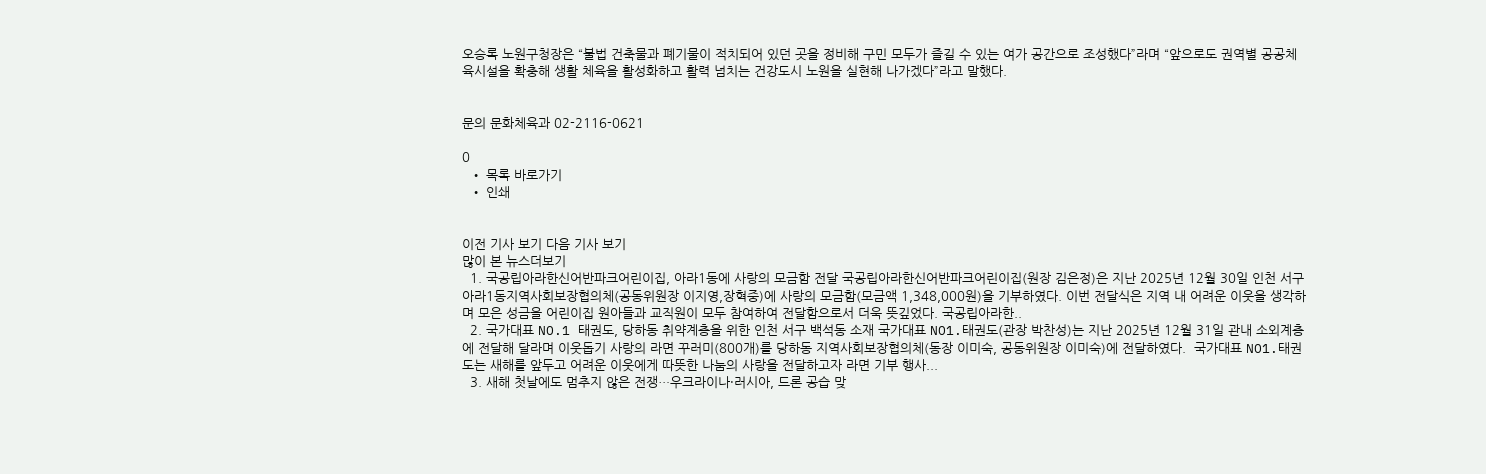오승록 노원구청장은 “불법 건축물과 폐기물이 적치되어 있던 곳을 정비해 구민 모두가 즐길 수 있는 여가 공간으로 조성했다”라며 “앞으로도 권역별 공공체육시설을 확충해 생활 체육을 활성화하고 활력 넘치는 건강도시 노원을 실현해 나가겠다”라고 말했다.


문의 문화체육과 02-2116-0621

0
  • 목록 바로가기
  • 인쇄


이전 기사 보기 다음 기사 보기
많이 본 뉴스더보기
  1. 국공립아라한신어반파크어린이집, 아라1동에 사랑의 모금함 전달 국공립아라한신어반파크어린이집(원장 김은정)은 지난 2025년 12월 30일 인천 서구 아라1동지역사회보장협의체(공동위원장 이지영,장혁중)에 사랑의 모금함(모금액 1,348,000원)을 기부하였다. 이번 전달식은 지역 내 어려운 이웃을 생각하며 모은 성금을 어린이집 원아들과 교직원이 모두 참여하여 전달함으로서 더욱 뜻깊었다. 국공립아라한..
  2. 국가대표 NO.1 태권도, 당하동 취약계층을 위한 인천 서구 백석동 소재 국가대표 NO1.태권도(관장 박찬성)는 지난 2025년 12월 31일 관내 소외계층에 전달해 달라며 이웃돕기 사랑의 라면 꾸러미(800개)를 당하동 지역사회보장협의체(동장 이미숙, 공동위원장 이미숙)에 전달하였다.  국가대표 NO1.태권도는 새해를 앞두고 어려운 이웃에게 따뜻한 나눔의 사랑을 전달하고자 라면 기부 행사...
  3. 새해 첫날에도 멈추지 않은 전쟁…우크라이나·러시아, 드론 공습 맞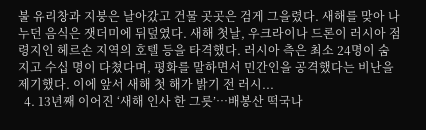불 유리창과 지붕은 날아갔고 건물 곳곳은 검게 그을렸다. 새해를 맞아 나누던 음식은 잿더미에 뒤덮였다. 새해 첫날, 우크라이나 드론이 러시아 점령지인 헤르손 지역의 호텔 등을 타격했다. 러시아 측은 최소 24명이 숨지고 수십 명이 다쳤다며, 평화를 말하면서 민간인을 공격했다는 비난을 제기했다. 이에 앞서 새해 첫 해가 밝기 전 러시...
  4. 13년째 이어진 ‘새해 인사 한 그릇’…배봉산 떡국나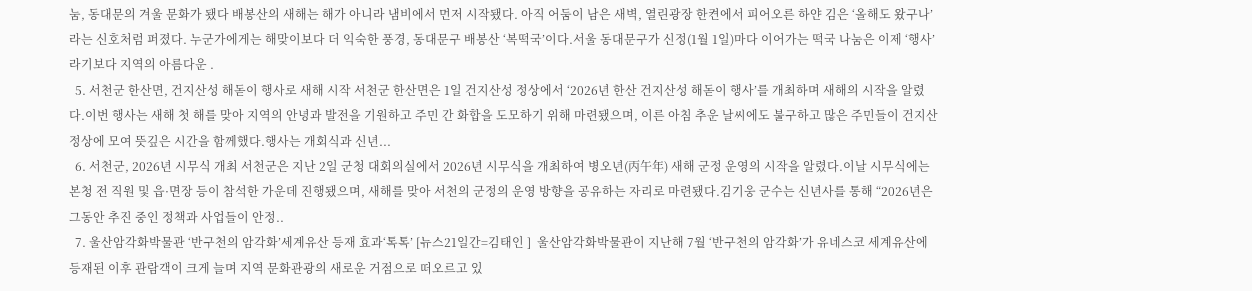눔, 동대문의 겨울 문화가 됐다 배봉산의 새해는 해가 아니라 냄비에서 먼저 시작됐다. 아직 어둠이 남은 새벽, 열린광장 한켠에서 피어오른 하얀 김은 ‘올해도 왔구나’라는 신호처럼 퍼졌다. 누군가에게는 해맞이보다 더 익숙한 풍경, 동대문구 배봉산 ‘복떡국’이다.서울 동대문구가 신정(1월 1일)마다 이어가는 떡국 나눔은 이제 ‘행사’라기보다 지역의 아름다운 .
  5. 서천군 한산면, 건지산성 해돋이 행사로 새해 시작 서천군 한산면은 1일 건지산성 정상에서 ‘2026년 한산 건지산성 해돋이 행사’를 개최하며 새해의 시작을 알렸다.이번 행사는 새해 첫 해를 맞아 지역의 안녕과 발전을 기원하고 주민 간 화합을 도모하기 위해 마련됐으며, 이른 아침 추운 날씨에도 불구하고 많은 주민들이 건지산 정상에 모여 뜻깊은 시간을 함께했다.행사는 개회식과 신년...
  6. 서천군, 2026년 시무식 개최 서천군은 지난 2일 군청 대회의실에서 2026년 시무식을 개최하여 병오년(丙午年) 새해 군정 운영의 시작을 알렸다.이날 시무식에는 본청 전 직원 및 읍·면장 등이 참석한 가운데 진행됐으며, 새해를 맞아 서천의 군정의 운영 방향을 공유하는 자리로 마련됐다.김기웅 군수는 신년사를 통해 “2026년은 그동안 추진 중인 정책과 사업들이 안정..
  7. 울산암각화박물관 ‘반구천의 암각화’세계유산 등재 효과‘톡톡’ [뉴스21일간=김태인 ]  울산암각화박물관이 지난해 7월 ‘반구천의 암각화’가 유네스코 세계유산에 등재된 이후 관람객이 크게 늘며 지역 문화관광의 새로운 거점으로 떠오르고 있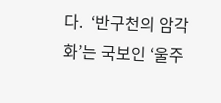다.  ‘반구천의 암각화’는 국보인 ‘울주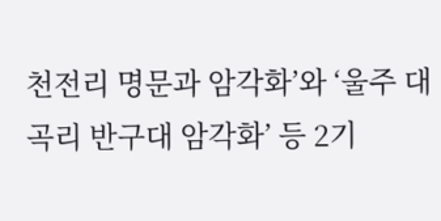천전리 명문과 암각화’와 ‘울주 대곡리 반구대 암각화’ 등 2기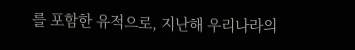를 포함한 유적으로, 지난해 우리나라의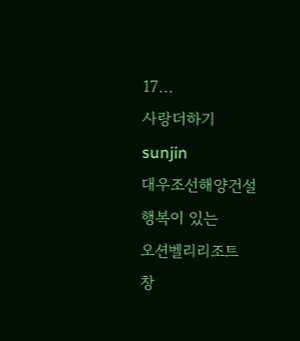17...
사랑더하기
sunjin
대우조선해양건설
행복이 있는
오션벨리리조트
창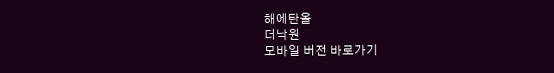해에탄올
더낙원
모바일 버전 바로가기